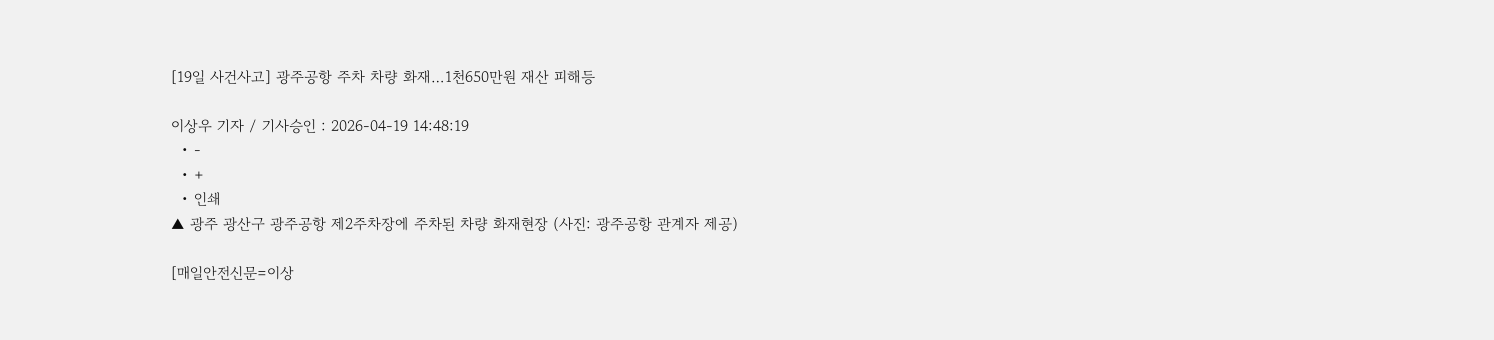[19일 사건사고] 광주공항 주차 차량 화재…1천650만원 재산 피해등

이상우 기자 / 기사승인 : 2026-04-19 14:48:19
  • -
  • +
  • 인쇄
▲ 광주 광산구 광주공항 제2주차장에 주차된 차량 화재현장 (사진: 광주공항 관계자 제공)

[매일안전신문=이상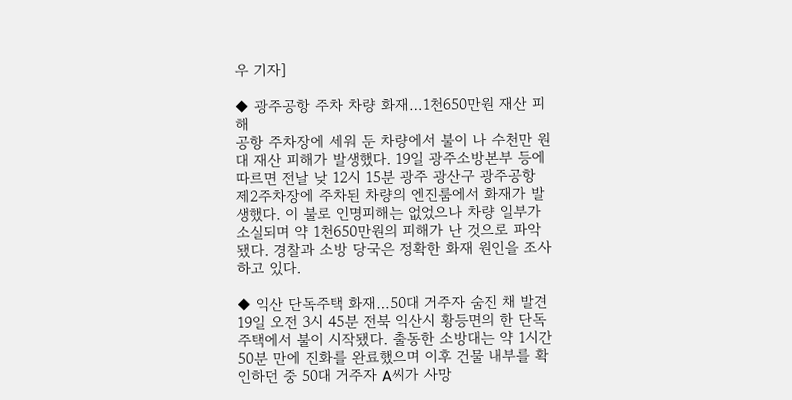우 기자]

◆ 광주공항 주차 차량 화재…1천650만원 재산 피해
공항 주차장에 세워 둔 차량에서 불이 나 수천만 원대 재산 피해가 발생했다. 19일 광주소방본부 등에 따르면 전날 낮 12시 15분 광주 광산구 광주공항 제2주차장에 주차된 차량의 엔진룸에서 화재가 발생했다. 이 불로 인명피해는 없었으나 차량 일부가 소실되며 약 1천650만원의 피해가 난 것으로 파악됐다. 경찰과 소방 당국은 정확한 화재 원인을 조사하고 있다.

◆ 익산 단독주택 화재…50대 거주자 숨진 채 발견
19일 오전 3시 45분 전북 익산시 황등면의 한 단독주택에서 불이 시작됐다. 출동한 소방대는 약 1시간 50분 만에 진화를 완료했으며 이후 건물 내부를 확인하던 중 50대 거주자 A씨가 사망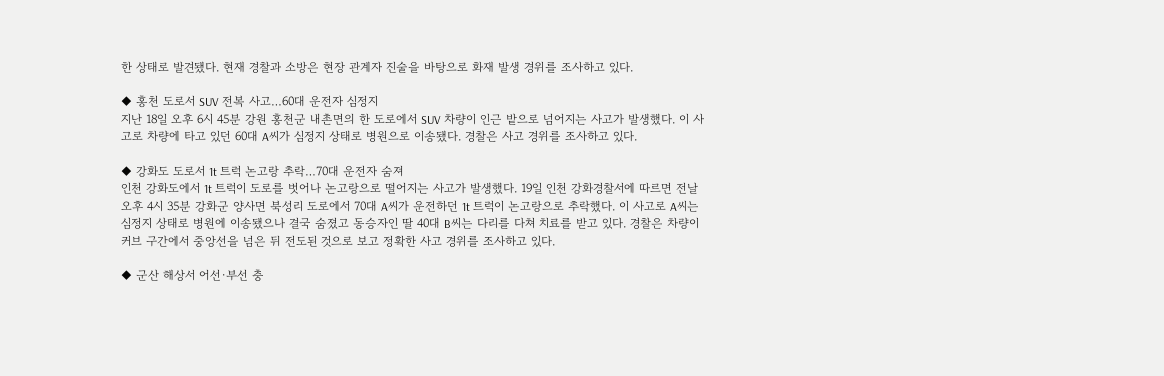한 상태로 발견됐다. 현재 경찰과 소방은 현장 관계자 진술을 바탕으로 화재 발생 경위를 조사하고 있다.

◆ 홍천 도로서 SUV 전복 사고…60대 운전자 심정지
지난 18일 오후 6시 45분 강원 홍천군 내촌면의 한 도로에서 SUV 차량이 인근 밭으로 넘어지는 사고가 발생했다. 이 사고로 차량에 타고 있던 60대 A씨가 심정지 상태로 병원으로 이송됐다. 경찰은 사고 경위를 조사하고 있다.

◆ 강화도 도로서 1t 트럭 논고랑 추락…70대 운전자 숨져
인천 강화도에서 1t 트럭이 도로를 벗어나 논고랑으로 떨어지는 사고가 발생했다. 19일 인천 강화경찰서에 따르면 전날 오후 4시 35분 강화군 양사면 북성리 도로에서 70대 A씨가 운전하던 1t 트럭이 논고랑으로 추락했다. 이 사고로 A씨는 심정지 상태로 병원에 이송됐으나 결국 숨졌고 동승자인 딸 40대 B씨는 다리를 다쳐 치료를 받고 있다. 경찰은 차량이 커브 구간에서 중앙선을 넘은 뒤 전도된 것으로 보고 정확한 사고 경위를 조사하고 있다.

◆ 군산 해상서 어선·부선 충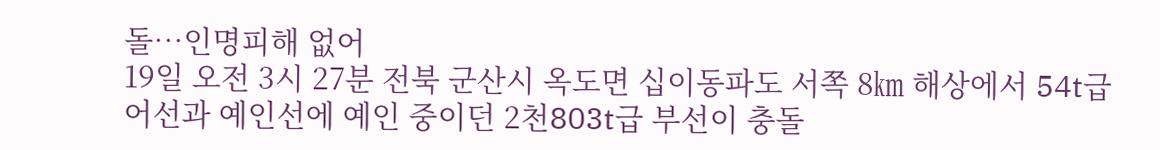돌…인명피해 없어
19일 오전 3시 27분 전북 군산시 옥도면 십이동파도 서쪽 8㎞ 해상에서 54t급 어선과 예인선에 예인 중이던 2천803t급 부선이 충돌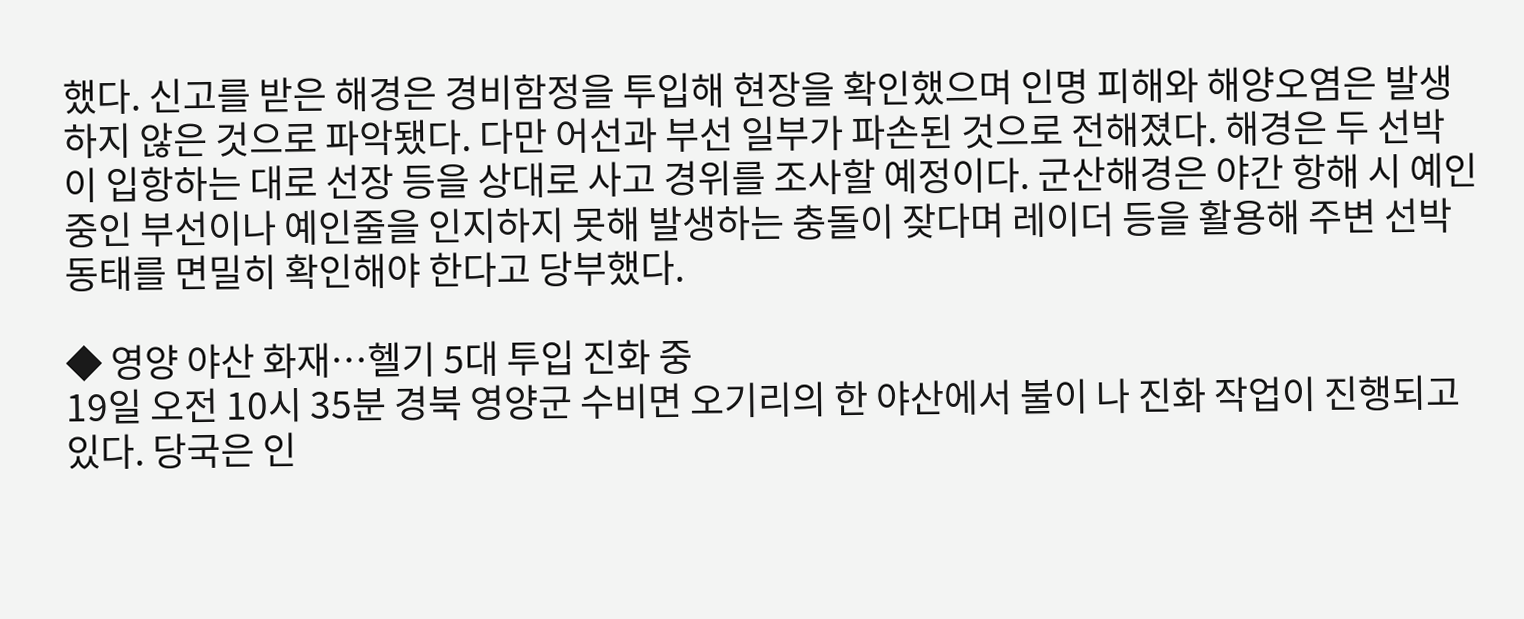했다. 신고를 받은 해경은 경비함정을 투입해 현장을 확인했으며 인명 피해와 해양오염은 발생하지 않은 것으로 파악됐다. 다만 어선과 부선 일부가 파손된 것으로 전해졌다. 해경은 두 선박이 입항하는 대로 선장 등을 상대로 사고 경위를 조사할 예정이다. 군산해경은 야간 항해 시 예인 중인 부선이나 예인줄을 인지하지 못해 발생하는 충돌이 잦다며 레이더 등을 활용해 주변 선박 동태를 면밀히 확인해야 한다고 당부했다.

◆ 영양 야산 화재…헬기 5대 투입 진화 중
19일 오전 10시 35분 경북 영양군 수비면 오기리의 한 야산에서 불이 나 진화 작업이 진행되고 있다. 당국은 인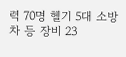력 70명 헬기 5대 소방차 등 장비 23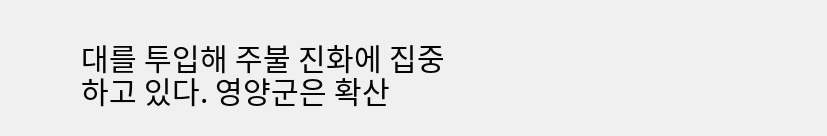대를 투입해 주불 진화에 집중하고 있다. 영양군은 확산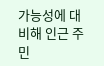가능성에 대비해 인근 주민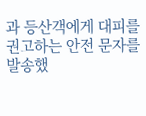과 등산객에게 대피를 권고하는 안전 문자를 발송했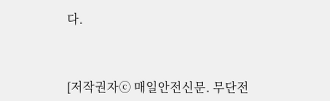다.



[저작권자ⓒ 매일안전신문. 무단전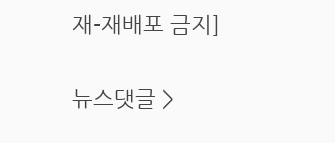재-재배포 금지]

뉴스댓글 >